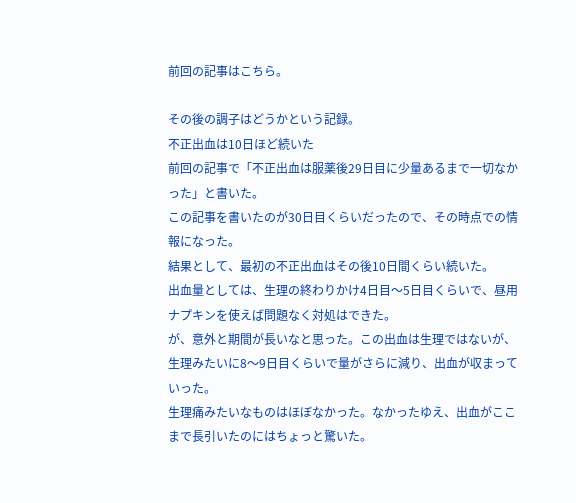前回の記事はこちら。

その後の調子はどうかという記録。
不正出血は10日ほど続いた
前回の記事で「不正出血は服薬後29日目に少量あるまで一切なかった」と書いた。
この記事を書いたのが30日目くらいだったので、その時点での情報になった。
結果として、最初の不正出血はその後10日間くらい続いた。
出血量としては、生理の終わりかけ4日目〜5日目くらいで、昼用ナプキンを使えば問題なく対処はできた。
が、意外と期間が長いなと思った。この出血は生理ではないが、生理みたいに8〜9日目くらいで量がさらに減り、出血が収まっていった。
生理痛みたいなものはほぼなかった。なかったゆえ、出血がここまで長引いたのにはちょっと驚いた。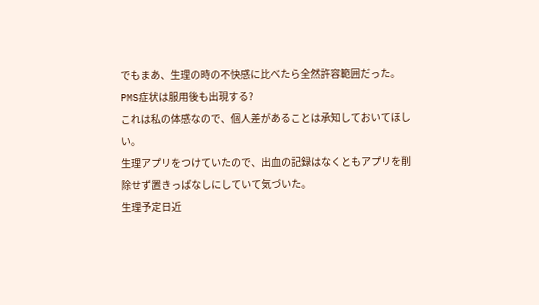でもまあ、生理の時の不快感に比べたら全然許容範囲だった。
PMS症状は服用後も出現する?
これは私の体感なので、個人差があることは承知しておいてほしい。
生理アプリをつけていたので、出血の記録はなくともアプリを削除せず置きっぱなしにしていて気づいた。
生理予定日近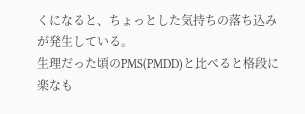くになると、ちょっとした気持ちの落ち込みが発生している。
生理だった頃のPMS(PMDD)と比べると格段に楽なも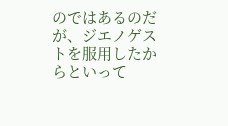のではあるのだが、ジエノゲストを服用したからといって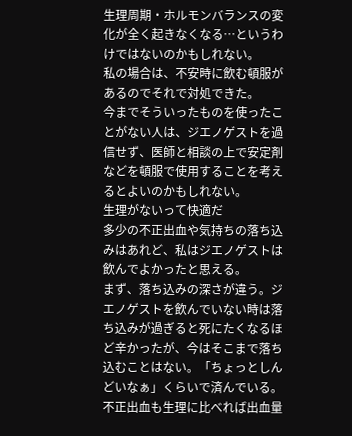生理周期・ホルモンバランスの変化が全く起きなくなる…というわけではないのかもしれない。
私の場合は、不安時に飲む頓服があるのでそれで対処できた。
今までそういったものを使ったことがない人は、ジエノゲストを過信せず、医師と相談の上で安定剤などを頓服で使用することを考えるとよいのかもしれない。
生理がないって快適だ
多少の不正出血や気持ちの落ち込みはあれど、私はジエノゲストは飲んでよかったと思える。
まず、落ち込みの深さが違う。ジエノゲストを飲んでいない時は落ち込みが過ぎると死にたくなるほど辛かったが、今はそこまで落ち込むことはない。「ちょっとしんどいなぁ」くらいで済んでいる。
不正出血も生理に比べれば出血量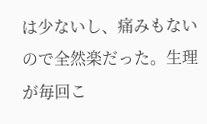は少ないし、痛みもないので全然楽だった。生理が毎回こ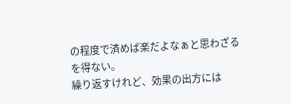の程度で済めば楽だよなぁと思わざるを得ない。
繰り返すけれど、効果の出方には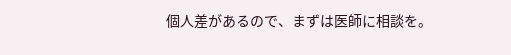個人差があるので、まずは医師に相談を。